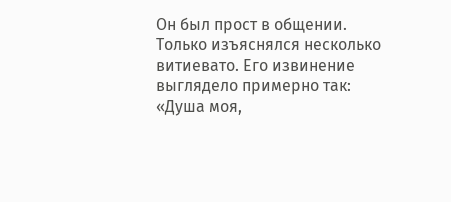Он был прост в общении. Только изъяснялся несколько витиевато. Его извинение выглядело примерно так:
«Душа моя,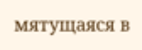мятущаяся в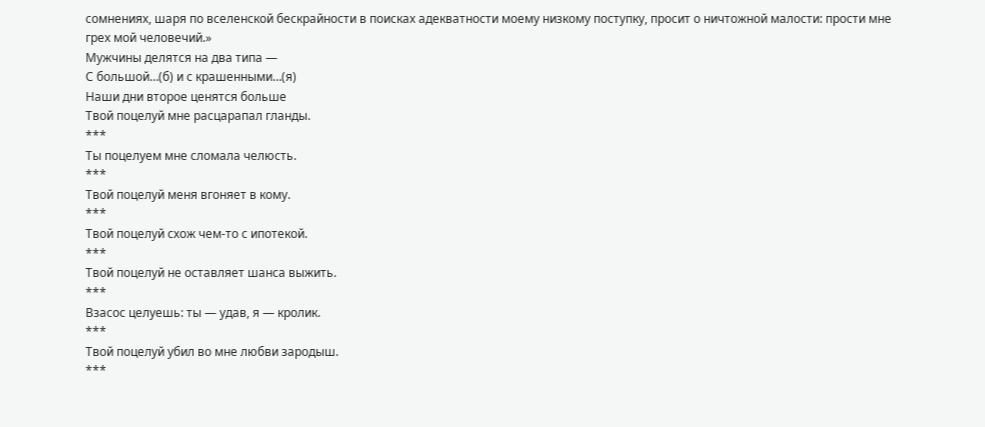сомнениях, шаря по вселенской бескрайности в поисках адекватности моему низкому поступку, просит о ничтожной малости: прости мне грех мой человечий.»
Мужчины делятся на два типа —
С большой…(б) и с крашенными…(я)
Наши дни второе ценятся больше
Твой поцелуй мне расцарапал гланды.
***
Ты поцелуем мне сломала челюсть.
***
Твой поцелуй меня вгоняет в кому.
***
Твой поцелуй схож чем-то с ипотекой.
***
Твой поцелуй не оставляет шанса выжить.
***
Взасос целуешь: ты — удав, я — кролик.
***
Твой поцелуй убил во мне любви зародыш.
***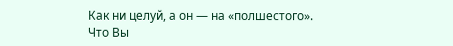Как ни целуй, а он — на «полшестого».
Что Вы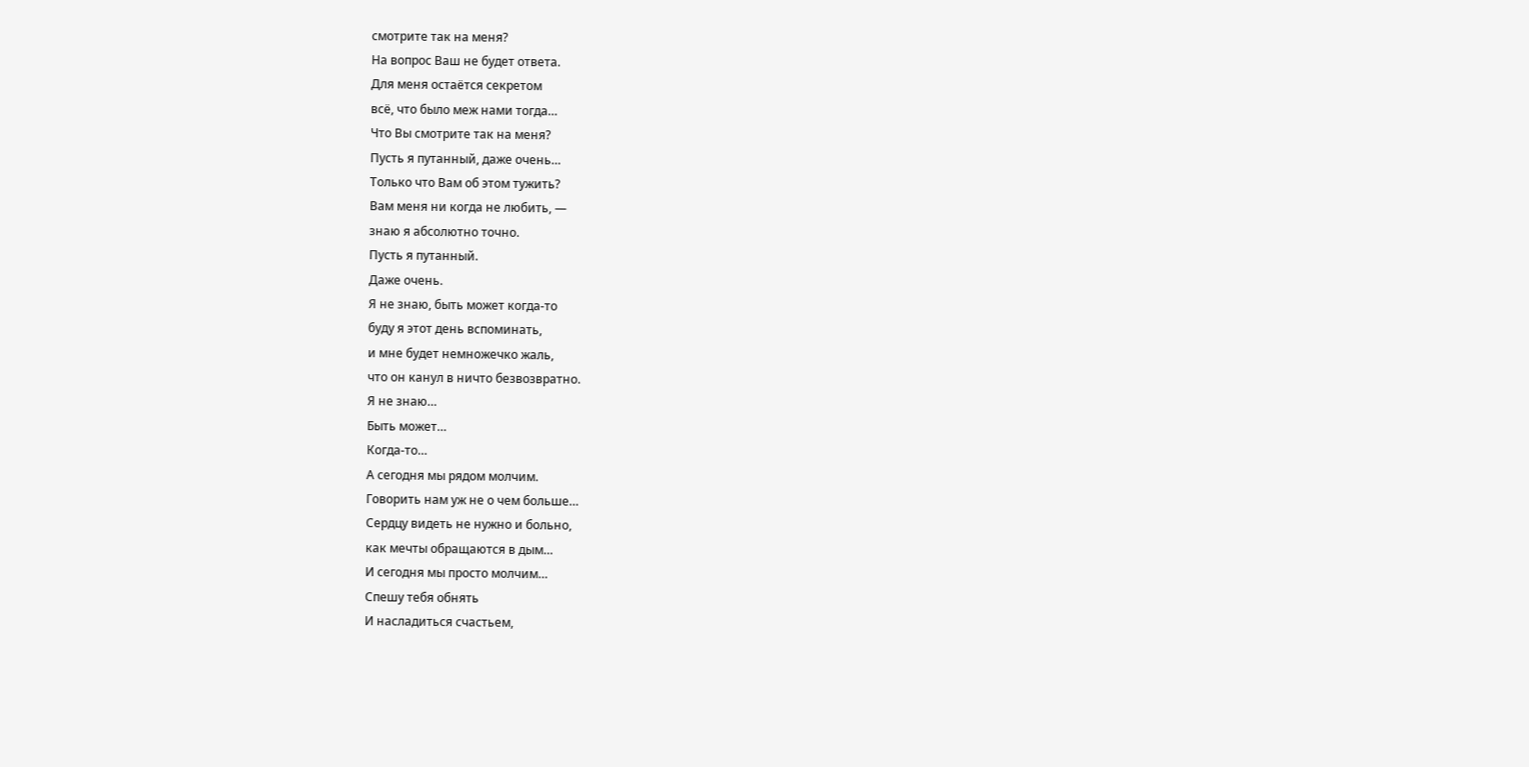смотрите так на меня?
На вопрос Ваш не будет ответа.
Для меня остаётся секретом
всё, что было меж нами тогда…
Что Вы смотрите так на меня?
Пусть я путанный, даже очень…
Только что Вам об этом тужить?
Вам меня ни когда не любить, —
знаю я абсолютно точно.
Пусть я путанный.
Даже очень.
Я не знаю, быть может когда-то
буду я этот день вспоминать,
и мне будет немножечко жаль,
что он канул в ничто безвозвратно.
Я не знаю…
Быть может…
Когда-то…
А сегодня мы рядом молчим.
Говорить нам уж не о чем больше…
Сердцу видеть не нужно и больно,
как мечты обращаются в дым…
И сегодня мы просто молчим…
Спешу тебя обнять
И насладиться счастьем,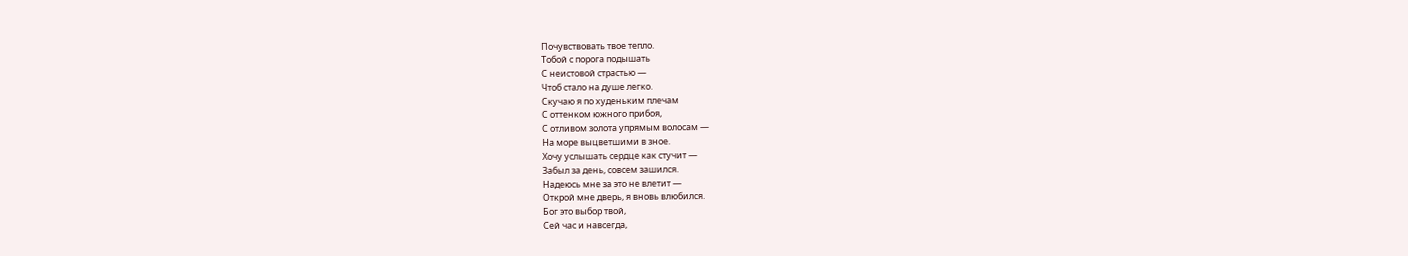Почувствовать твое тепло.
Тобой с порога подышать
С неистовой страстью —
Чтоб стало на душе легко.
Скучаю я по худеньким плечам
С оттенком южного прибоя,
С отливом золота упрямым волосам —
На море выцветшими в зное.
Хочу услышать сердце как стучит —
Забыл за день, совсем зашился.
Надеюсь мне за это не влетит —
Открой мне дверь, я вновь влюбился.
Бог это выбор твой,
Сей час и навсегда,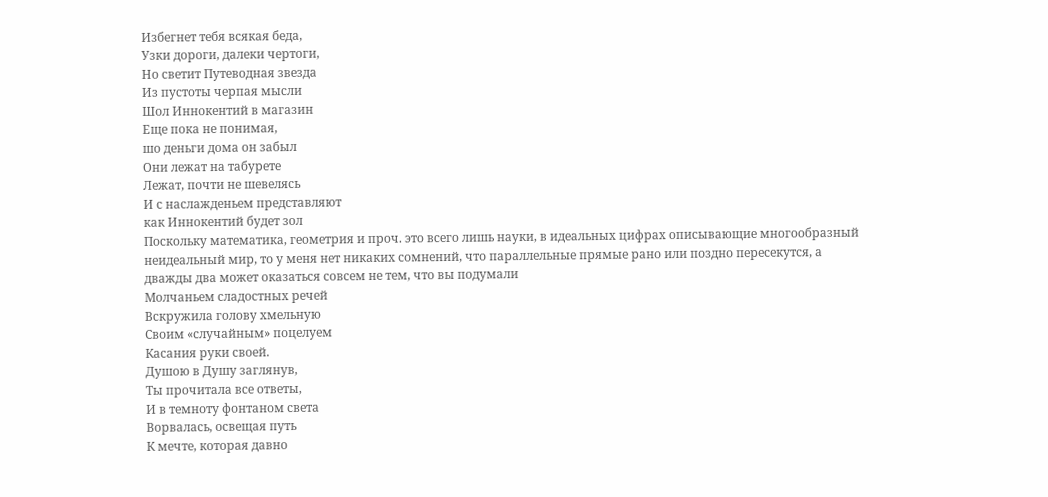Избегнет тебя всякая беда,
Узки дороги, далеки чертоги,
Но светит Путеводная звезда
Из пустоты черпая мысли
Шол Иннокентий в магазин
Еще пока не понимая,
шо деньги дома он забыл
Они лежат на табурете
Лежат, почти не шевелясь
И с наслажденьем представляют
как Иннокентий будет зол
Поскольку математика, геометрия и проч. это всего лишь науки, в идеальных цифрах описывающие многообразный неидеальный мир, то у меня нет никаких сомнений, что параллельные прямые рано или поздно пересекутся, а дважды два может оказаться совсем не тем, что вы подумали
Молчаньем сладостных речей
Вскружила голову хмельную
Своим «случайным» поцелуем
Касания руки своей.
Душою в Душу заглянув,
Ты прочитала все ответы,
И в темноту фонтаном света
Ворвалась, освещая путь
К мечте, которая давно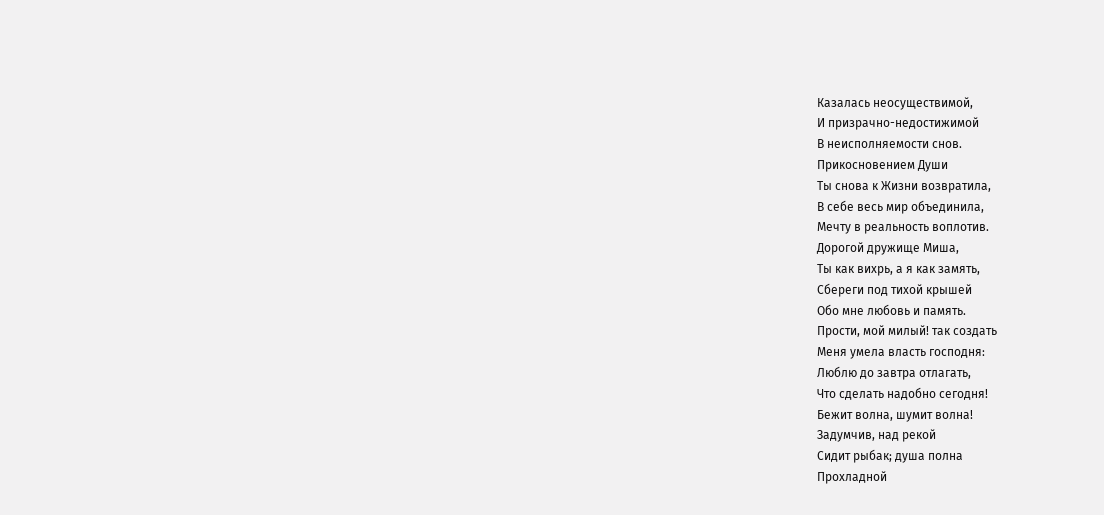Казалась неосуществимой,
И призрачно-недостижимой
В неисполняемости снов.
Прикосновением Души
Ты снова к Жизни возвратила,
В себе весь мир объединила,
Мечту в реальность воплотив.
Дорогой дружище Миша,
Ты как вихрь, а я как замять,
Сбереги под тихой крышей
Обо мне любовь и память.
Прости, мой милый! так создать
Меня умела власть господня:
Люблю до завтра отлагать,
Что сделать надобно сегодня!
Бежит волна, шумит волна!
Задумчив, над рекой
Сидит рыбак; душа полна
Прохладной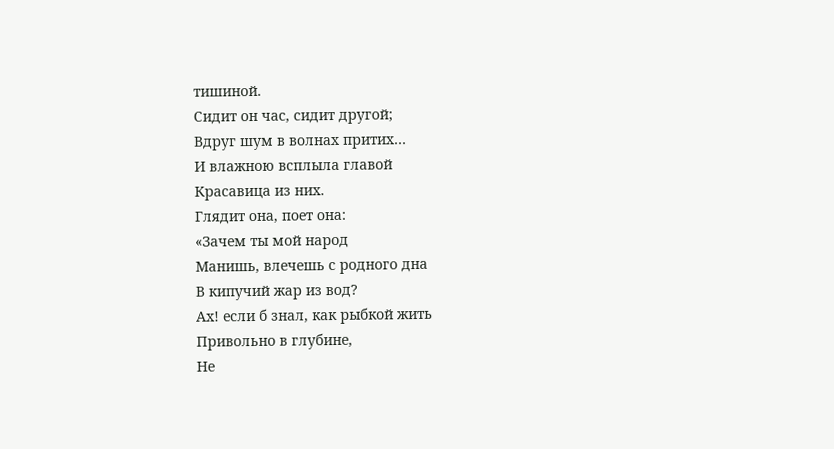тишиной.
Сидит он час, сидит другой;
Вдруг шум в волнах притих…
И влажною всплыла главой
Красавица из них.
Глядит она, поет она:
«Зачем ты мой народ
Манишь, влечешь с родного дна
В кипучий жар из вод?
Ах! если б знал, как рыбкой жить
Привольно в глубине,
Не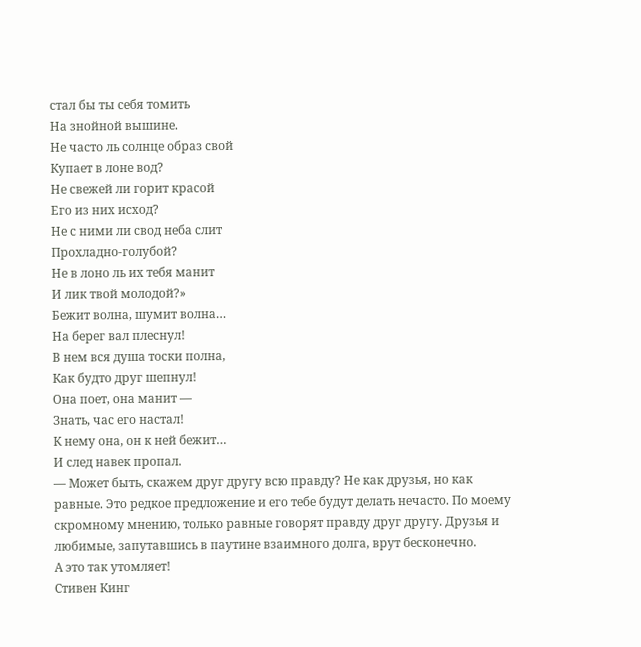стал бы ты себя томить
На знойной вышине.
Не часто ль солнце образ свой
Купает в лоне вод?
Не свежей ли горит красой
Его из них исход?
Не с ними ли свод неба слит
Прохладно-голубой?
Не в лоно ль их тебя манит
И лик твой молодой?»
Бежит волна, шумит волна…
На берег вал плеснул!
В нем вся душа тоски полна,
Как будто друг шепнул!
Она поет, она манит —
Знать, час его настал!
К нему она, он к ней бежит…
И след навек пропал.
— Может быть, скажем друг другу всю правду? Не как друзья, но как равные. Это редкое предложение и его тебе будут делать нечасто. По моему скромному мнению, только равные говорят правду друг другу. Друзья и любимые, запутавшись в паутине взаимного долга, врут бесконечно.
А это так утомляет!
Стивен Кинг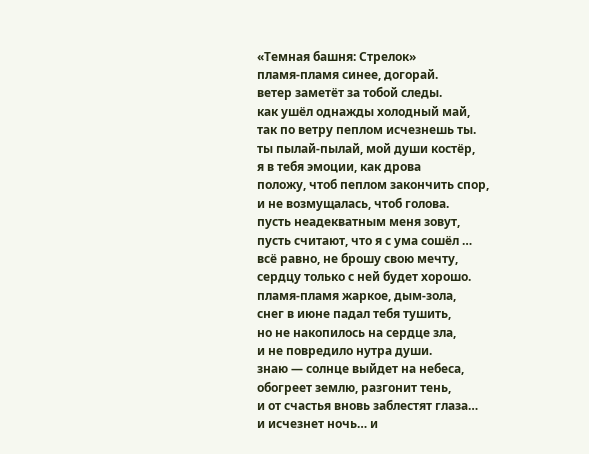«Темная башня: Стрелок»
пламя-пламя синее, догорай.
ветер заметёт за тобой следы.
как ушёл однажды холодный май,
так по ветру пеплом исчезнешь ты.
ты пылай-пылай, мой души костёр,
я в тебя эмоции, как дрова
положу, чтоб пеплом закончить спор,
и не возмущалась, чтоб голова.
пусть неадекватным меня зовут,
пусть считают, что я с ума сошёл …
всё равно, не брошу свою мечту,
сердцу только с ней будет хорошо.
пламя-пламя жаркое, дым-зола,
снег в июне падал тебя тушить,
но не накопилось на сердце зла,
и не повредило нутра души.
знаю — солнце выйдет на небеса,
обогреет землю, разгонит тень,
и от счастья вновь заблестят глаза…
и исчезнет ночь… и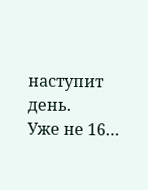наступит день.
Уже не 16…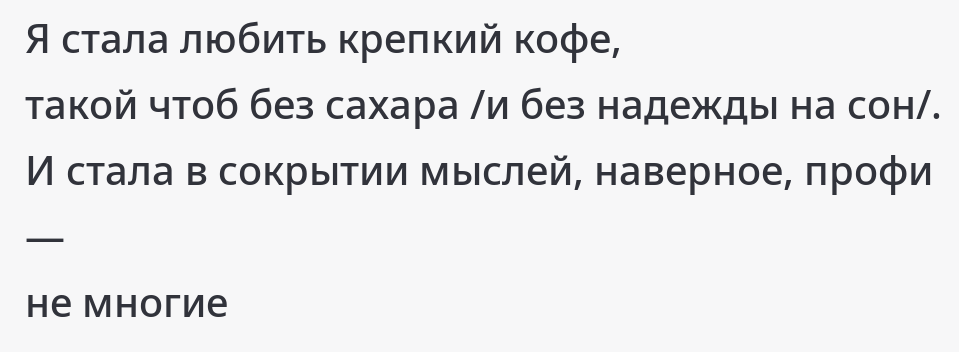Я стала любить крепкий кофе,
такой чтоб без сахара /и без надежды на сон/.
И стала в сокрытии мыслей, наверное, профи —
не многие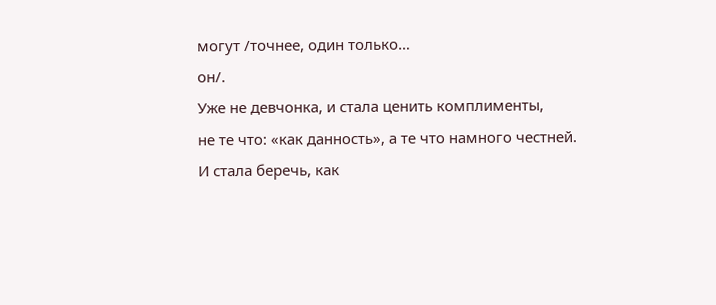могут /точнее, один только…
он/.
Уже не девчонка, и стала ценить комплименты,
не те что: «как данность», а те что намного честней.
И стала беречь, как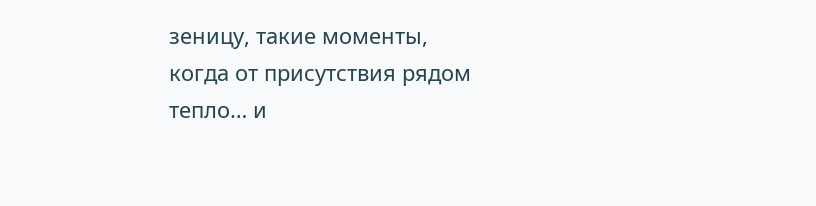зеницу, такие моменты,
когда от присутствия рядом тепло… и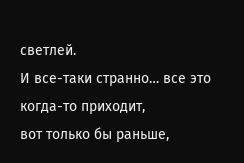светлей.
И все-таки странно… все это когда-то приходит,
вот только бы раньше,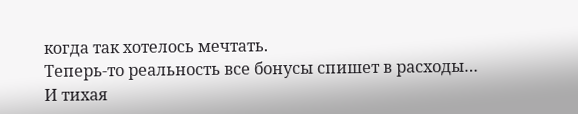когда так хотелось мечтать.
Теперь-то реальность все бонусы спишет в расходы…
И тихая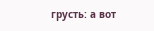грусть: а вот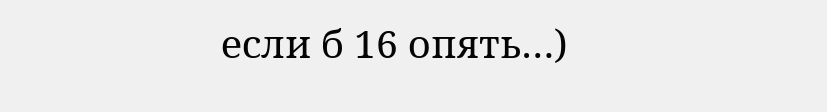если б 16 опять…)